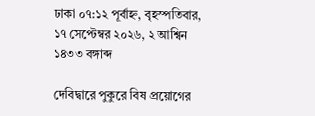ঢাকা ০৭:১২ পূর্বাহ্ন, বৃহস্পতিবার, ১৭ সেপ্টেম্বর ২০২৬, ২ আশ্বিন ১৪৩৩ বঙ্গাব্দ

দেবিদ্বারে পুকুরে বিষ প্রয়োগের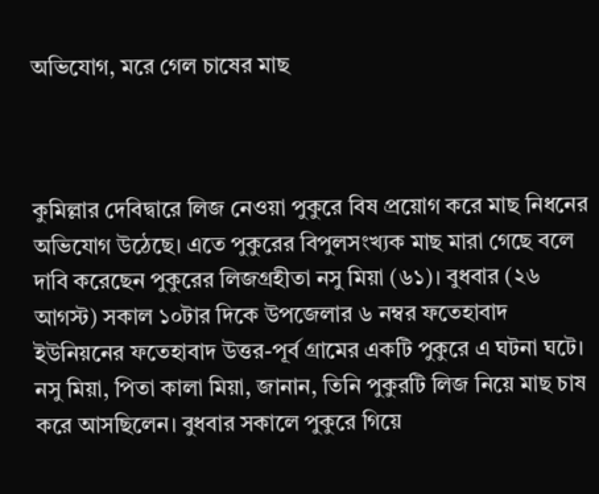অভিযোগ, মরে গেল চাষের মাছ



কুমিল্লার দেবিদ্বারে লিজ নেওয়া পুকুরে বিষ প্রয়োগ করে মাছ নিধনের অভিযোগ উঠেছে। এতে পুকুরের বিপুলসংখ্যক মাছ মারা গেছে বলে দাবি করেছেন পুকুরের লিজগ্রহীতা নসু মিয়া (৬১)। বুধবার (২৬ আগস্ট) সকাল ১০টার দিকে উপজেলার ৬ নম্বর ফতেহাবাদ ইউনিয়নের ফতেহাবাদ উত্তর-পূর্ব গ্রামের একটি পুকুরে এ ঘটনা ঘটে।
নসু মিয়া, পিতা কালা মিয়া, জানান, তিনি পুকুরটি লিজ নিয়ে মাছ চাষ করে আসছিলেন। বুধবার সকালে পুকুরে গিয়ে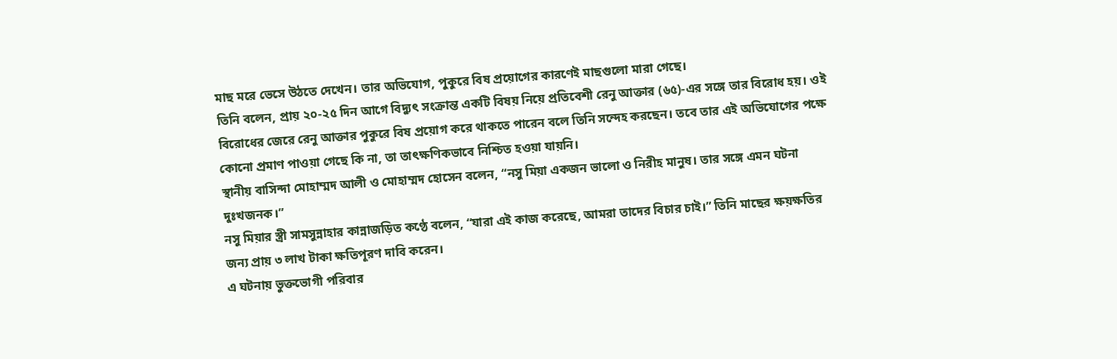মাছ মরে ভেসে উঠতে দেখেন। তার অভিযোগ, পুকুরে বিষ প্রয়োগের কারণেই মাছগুলো মারা গেছে।
তিনি বলেন, প্রায় ২০-২৫ দিন আগে বিদ্যুৎ সংক্রান্ত একটি বিষয় নিয়ে প্রতিবেশী রেনু আক্তার (৬৫)-এর সঙ্গে তার বিরোধ হয়। ওই বিরোধের জেরে রেনু আক্তার পুকুরে বিষ প্রয়োগ করে থাকতে পারেন বলে তিনি সন্দেহ করছেন। তবে তার এই অভিযোগের পক্ষে কোনো প্রমাণ পাওয়া গেছে কি না, তা তাৎক্ষণিকভাবে নিশ্চিত হওয়া যায়নি।
স্থানীয় বাসিন্দা মোহাম্মদ আলী ও মোহাম্মদ হোসেন বলেন, “নসু মিয়া একজন ভালো ও নিরীহ মানুষ। তার সঙ্গে এমন ঘটনা দুঃখজনক।”
নসু মিয়ার স্ত্রী সামসুন্নাহার কান্নাজড়িত কণ্ঠে বলেন, “যারা এই কাজ করেছে, আমরা তাদের বিচার চাই।” তিনি মাছের ক্ষয়ক্ষতির জন্য প্রায় ৩ লাখ টাকা ক্ষতিপূরণ দাবি করেন।
এ ঘটনায় ভুক্তভোগী পরিবার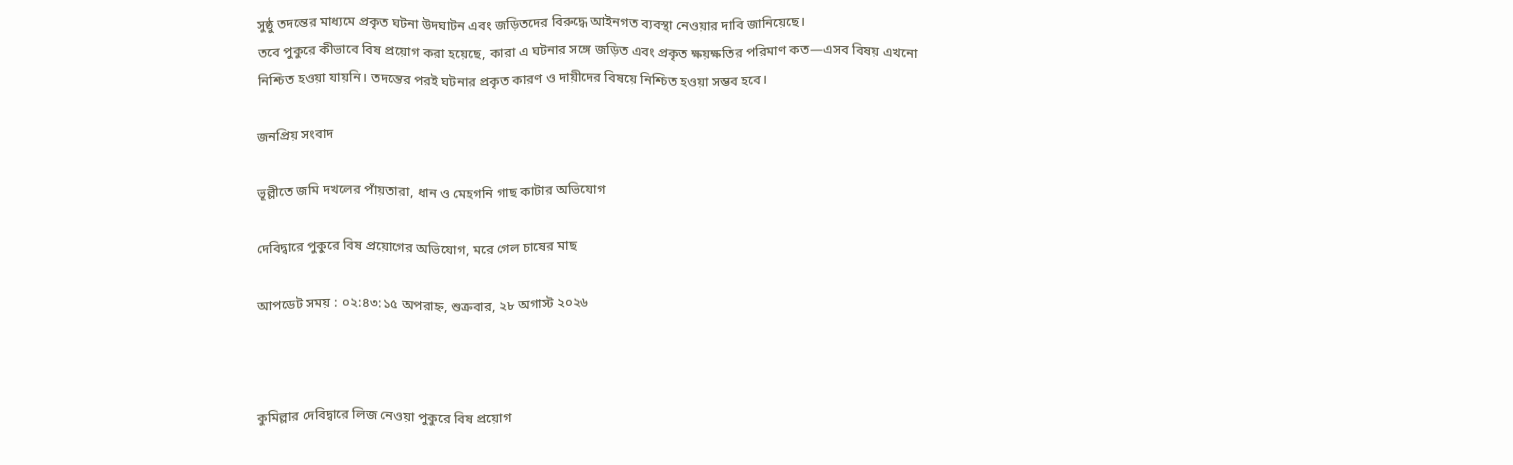সুষ্ঠু তদন্তের মাধ্যমে প্রকৃত ঘটনা উদঘাটন এবং জড়িতদের বিরুদ্ধে আইনগত ব্যবস্থা নেওয়ার দাবি জানিয়েছে।
তবে পুকুরে কীভাবে বিষ প্রয়োগ করা হয়েছে, কারা এ ঘটনার সঙ্গে জড়িত এবং প্রকৃত ক্ষয়ক্ষতির পরিমাণ কত—এসব বিষয় এখনো নিশ্চিত হওয়া যায়নি। তদন্তের পরই ঘটনার প্রকৃত কারণ ও দায়ীদের বিষয়ে নিশ্চিত হওয়া সম্ভব হবে।

জনপ্রিয় সংবাদ

ভূল্লীতে জমি দখলের পাঁয়তারা, ধান ও মেহগনি গাছ কাটার অভিযোগ

দেবিদ্বারে পুকুরে বিষ প্রয়োগের অভিযোগ, মরে গেল চাষের মাছ

আপডেট সময় : ০২:৪৩:১৫ অপরাহ্ন, শুক্রবার, ২৮ অগাস্ট ২০২৬



কুমিল্লার দেবিদ্বারে লিজ নেওয়া পুকুরে বিষ প্রয়োগ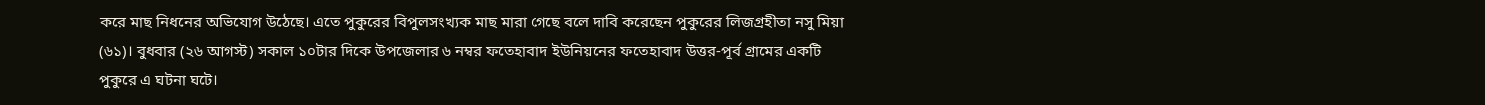করে মাছ নিধনের অভিযোগ উঠেছে। এতে পুকুরের বিপুলসংখ্যক মাছ মারা গেছে বলে দাবি করেছেন পুকুরের লিজগ্রহীতা নসু মিয়া (৬১)। বুধবার (২৬ আগস্ট) সকাল ১০টার দিকে উপজেলার ৬ নম্বর ফতেহাবাদ ইউনিয়নের ফতেহাবাদ উত্তর-পূর্ব গ্রামের একটি পুকুরে এ ঘটনা ঘটে।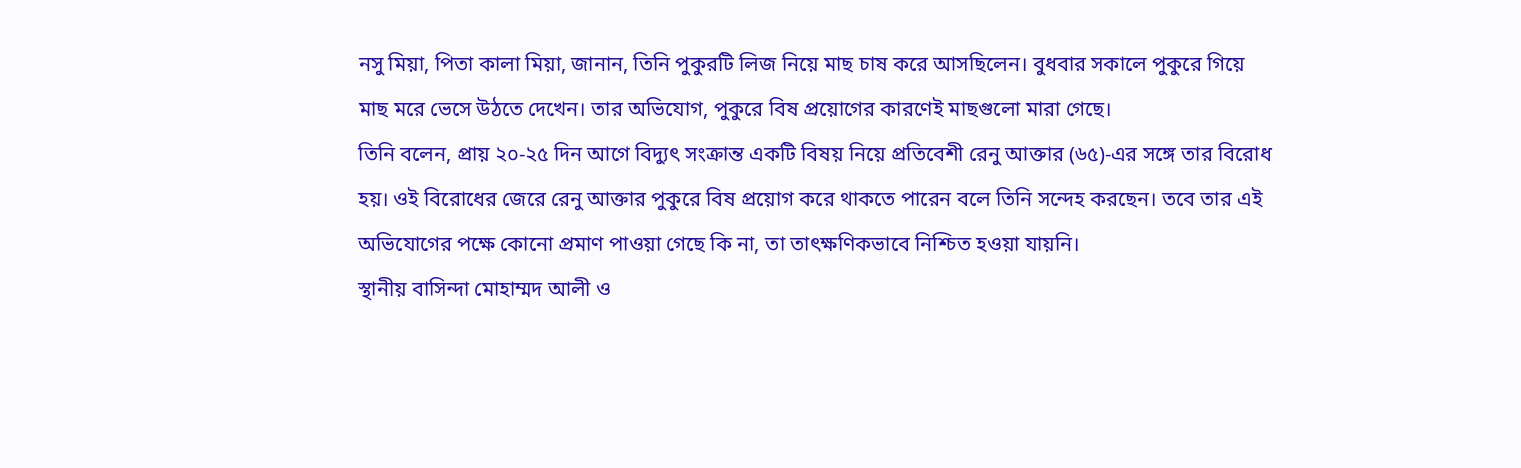নসু মিয়া, পিতা কালা মিয়া, জানান, তিনি পুকুরটি লিজ নিয়ে মাছ চাষ করে আসছিলেন। বুধবার সকালে পুকুরে গিয়ে মাছ মরে ভেসে উঠতে দেখেন। তার অভিযোগ, পুকুরে বিষ প্রয়োগের কারণেই মাছগুলো মারা গেছে।
তিনি বলেন, প্রায় ২০-২৫ দিন আগে বিদ্যুৎ সংক্রান্ত একটি বিষয় নিয়ে প্রতিবেশী রেনু আক্তার (৬৫)-এর সঙ্গে তার বিরোধ হয়। ওই বিরোধের জেরে রেনু আক্তার পুকুরে বিষ প্রয়োগ করে থাকতে পারেন বলে তিনি সন্দেহ করছেন। তবে তার এই অভিযোগের পক্ষে কোনো প্রমাণ পাওয়া গেছে কি না, তা তাৎক্ষণিকভাবে নিশ্চিত হওয়া যায়নি।
স্থানীয় বাসিন্দা মোহাম্মদ আলী ও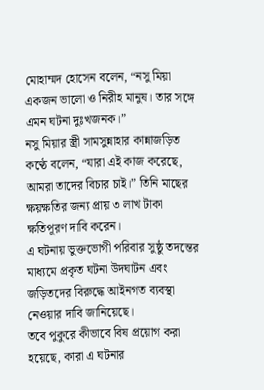মোহাম্মদ হোসেন বলেন, “নসু মিয়া একজন ভালো ও নিরীহ মানুষ। তার সঙ্গে এমন ঘটনা দুঃখজনক।”
নসু মিয়ার স্ত্রী সামসুন্নাহার কান্নাজড়িত কণ্ঠে বলেন, “যারা এই কাজ করেছে, আমরা তাদের বিচার চাই।” তিনি মাছের ক্ষয়ক্ষতির জন্য প্রায় ৩ লাখ টাকা ক্ষতিপূরণ দাবি করেন।
এ ঘটনায় ভুক্তভোগী পরিবার সুষ্ঠু তদন্তের মাধ্যমে প্রকৃত ঘটনা উদঘাটন এবং জড়িতদের বিরুদ্ধে আইনগত ব্যবস্থা নেওয়ার দাবি জানিয়েছে।
তবে পুকুরে কীভাবে বিষ প্রয়োগ করা হয়েছে, কারা এ ঘটনার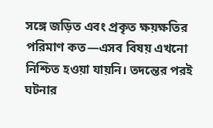সঙ্গে জড়িত এবং প্রকৃত ক্ষয়ক্ষতির পরিমাণ কত—এসব বিষয় এখনো নিশ্চিত হওয়া যায়নি। তদন্তের পরই ঘটনার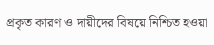প্রকৃত কারণ ও দায়ীদের বিষয়ে নিশ্চিত হওয়া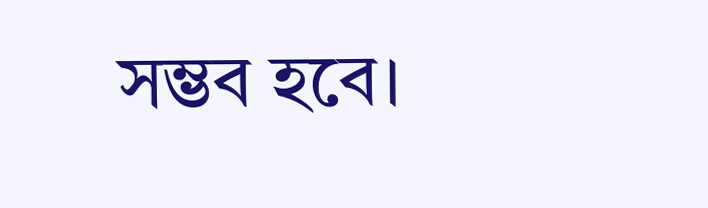সম্ভব হবে।